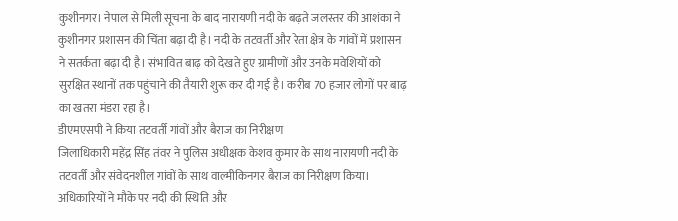कुशीनगर। नेपाल से मिली सूचना के बाद नारायणी नदी के बढ़ते जलस्तर की आशंका ने कुशीनगर प्रशासन की चिंता बढ़ा दी है। नदी के तटवर्ती और रेता क्षेत्र के गांवों में प्रशासन ने सतर्कता बढ़ा दी है। संभावित बाढ़ को देखते हुए ग्रामीणों और उनके मवेशियों को सुरक्षित स्थानों तक पहुंचाने की तैयारी शुरू कर दी गई है। करीब 70 हजार लोगों पर बाढ़ का खतरा मंडरा रहा है।
डीएमएसपी ने किया तटवर्ती गांवों और बैराज का निरीक्षण
जिलाधिकारी महेंद्र सिंह तंवर ने पुलिस अधीक्षक केशव कुमार के साथ नारायणी नदी के तटवर्ती और संवेदनशील गांवों के साथ वाल्मीकिनगर बैराज का निरीक्षण किया। अधिकारियों ने मौके पर नदी की स्थिति और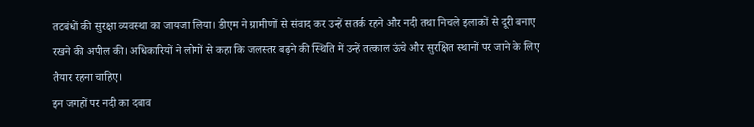तटबंधों की सुरक्षा व्यवस्था का जायजा लिया। डीएम ने ग्रामीणों से संवाद कर उन्हें सतर्क रहने और नदी तथा निचले इलाकों से दूरी बनाए रखने की अपील की। अधिकारियों ने लोगों से कहा कि जलस्तर बढ़ने की स्थिति में उन्हें तत्काल ऊंचे और सुरक्षित स्थानों पर जाने के लिए तैयार रहना चाहिए।
इन जगहों पर नदी का दबाव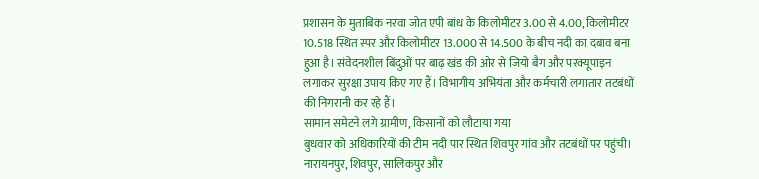प्रशासन के मुताबिक नरवा जोत एपी बांध के किलोमीटर 3.00 से 4.00, किलोमीटर 10.518 स्थित स्पर और किलोमीटर 13.000 से 14.500 के बीच नदी का दबाव बना हुआ है। संवेदनशील बिंदुओं पर बाढ़ खंड की ओर से जियो बैग और परक्यूपाइन लगाकर सुरक्षा उपाय किए गए हैं। विभागीय अभियंता और कर्मचारी लगातार तटबंधों की निगरानी कर रहे हैं।
सामान समेटने लगे ग्रामीण, किसानों को लौटाया गया
बुधवार को अधिकारियों की टीम नदी पार स्थित शिवपुर गांव और तटबंधों पर पहुंची। नारायनपुर, शिवपुर, सालिकपुर और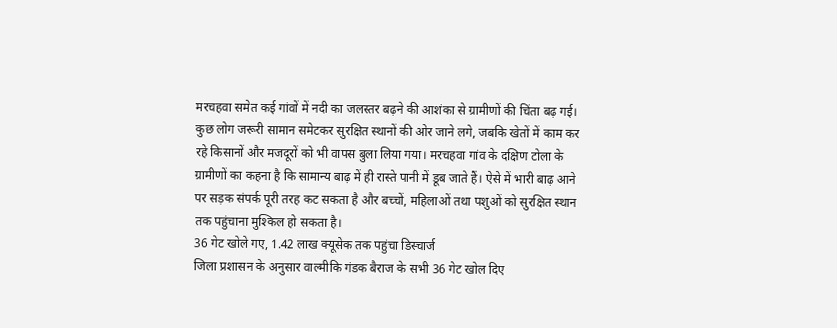मरचहवा समेत कई गांवों में नदी का जलस्तर बढ़ने की आशंका से ग्रामीणों की चिंता बढ़ गई। कुछ लोग जरूरी सामान समेटकर सुरक्षित स्थानों की ओर जाने लगे, जबकि खेतों में काम कर रहे किसानों और मजदूरों को भी वापस बुला लिया गया। मरचहवा गांव के दक्षिण टोला के ग्रामीणों का कहना है कि सामान्य बाढ़ में ही रास्ते पानी में डूब जाते हैं। ऐसे में भारी बाढ़ आने पर सड़क संपर्क पूरी तरह कट सकता है और बच्चों, महिलाओं तथा पशुओं को सुरक्षित स्थान तक पहुंचाना मुश्किल हो सकता है।
36 गेट खोले गए, 1.42 लाख क्यूसेक तक पहुंचा डिस्चार्ज
जिला प्रशासन के अनुसार वाल्मीकि गंडक बैराज के सभी 36 गेट खोल दिए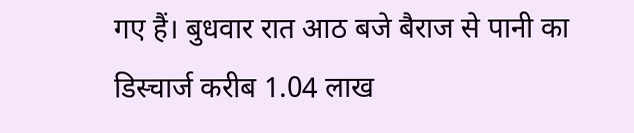गए हैं। बुधवार रात आठ बजे बैराज से पानी का डिस्चार्ज करीब 1.04 लाख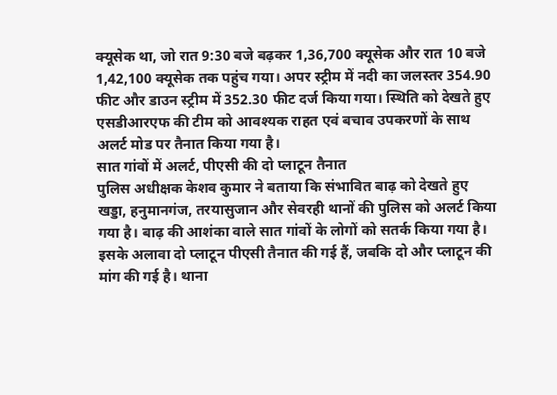क्यूसेक था, जो रात 9:30 बजे बढ़कर 1,36,700 क्यूसेक और रात 10 बजे 1,42,100 क्यूसेक तक पहुंच गया। अपर स्ट्रीम में नदी का जलस्तर 354.90 फीट और डाउन स्ट्रीम में 352.30 फीट दर्ज किया गया। स्थिति को देखते हुए एसडीआरएफ की टीम को आवश्यक राहत एवं बचाव उपकरणों के साथ अलर्ट मोड पर तैनात किया गया है।
सात गांवों में अलर्ट, पीएसी की दो प्लाटून तैनात
पुलिस अधीक्षक केशव कुमार ने बताया कि संभावित बाढ़ को देखते हुए खड्डा, हनुमानगंज, तरयासुजान और सेवरही थानों की पुलिस को अलर्ट किया गया है। बाढ़ की आशंका वाले सात गांवों के लोगों को सतर्क किया गया है। इसके अलावा दो प्लाटून पीएसी तैनात की गई हैं, जबकि दो और प्लाटून की मांग की गई है। थाना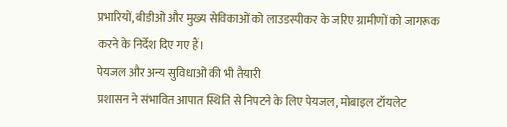प्रभारियों, बीडीओ और मुख्य सेविकाओं को लाउडस्पीकर के जरिए ग्रामीणों को जागरूक करने के निर्देश दिए गए हैं।
पेयजल और अन्य सुविधाओं की भी तैयारी
प्रशासन ने संभावित आपात स्थिति से निपटने के लिए पेयजल, मोबाइल टॉयलेट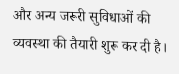और अन्य जरूरी सुविधाओं की व्यवस्था की तैयारी शुरू कर दी है।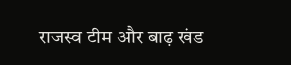राजस्व टीम और बाढ़ खंड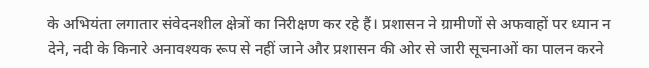के अभियंता लगातार संवेदनशील क्षेत्रों का निरीक्षण कर रहे हैं। प्रशासन ने ग्रामीणों से अफवाहों पर ध्यान न देने, नदी के किनारे अनावश्यक रूप से नहीं जाने और प्रशासन की ओर से जारी सूचनाओं का पालन करने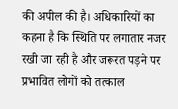की अपील की है। अधिकारियों का कहना है कि स्थिति पर लगातार नजर रखी जा रही है और जरूरत पड़ने पर प्रभावित लोगों को तत्काल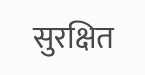सुरक्षित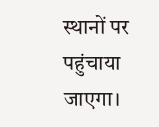स्थानों पर पहुंचाया जाएगा।